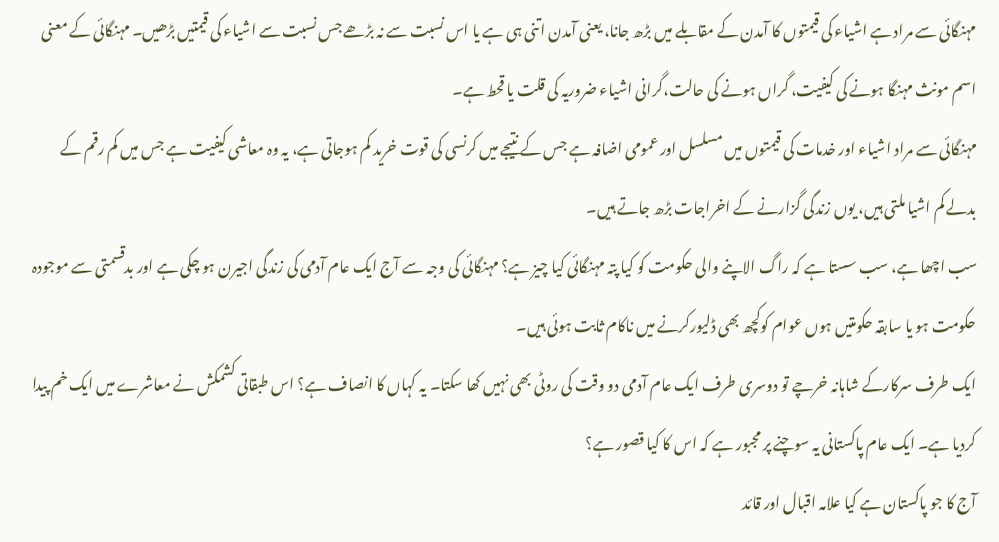مہنگائی سے مراد ہے اشیاء کی قیمتوں کا آمدن کے مقابلے میں بڑھ جانا، یعنی آمدن اتنی ہی ہے یا اس نسبت سے نہ بڑھے جس نسبت سے اشیاء کی قیمتیں بڑھیں۔ مہنگائی کے معنی اسم مونث مہنگا ہونے کی کیفیت، گراں ہونے کی حالت،گرانی اشیاء ضروریہ کی قلت یا قحط ہے۔
مہنگائی سے مراد اشیاء اور خدمات کی قیمتوں میں مسلسل اور عمومی اضافہ ہے جس کے نتیجے میں کرنسی کی قوت خرید کم ہوجاتی ہے، یہ وہ معاشی کیفیت ہے جس میں کم رقم کے بدلے کم اشیا ملتی ہیں، یوں زندگی گزارنے کے اخراجات بڑھ جاتے ہیں۔
سب اچھا ہے، سب سستا ہے کہ راگ الاپنے والی حکومت کو کیا پتہ مہنگائی کیا چیز ہے؟ مہنگائی کی وجہ سے آج ایک عام آدمی کی زندگی اجیرن ہو چکی ہے اور بدقسمتی سے موجودہ حکومت ہو یا سابقہ حکومتیں ہوں عوام کوکچھ بھی ڈلیورکرنے میں ناکام ثابت ہوئی ہیں۔
ایک طرف سرکارکے شاہانہ خرچے تو دوسری طرف ایک عام آدمی دو وقت کی روٹی بھی نہیں کھا سکتا۔ یہ کہاں کا انصاف ہے؟ اس طبقاتی کشمکش نے معاشرے میں ایک خم پیدا کردیا ہے۔ ایک عام پاکستانی یہ سوچنے پر مجبور ہے کہ اس کا کیا قصور ہے؟
آج کا جو پاکستان ہے کیا علامہ اقبال اور قائد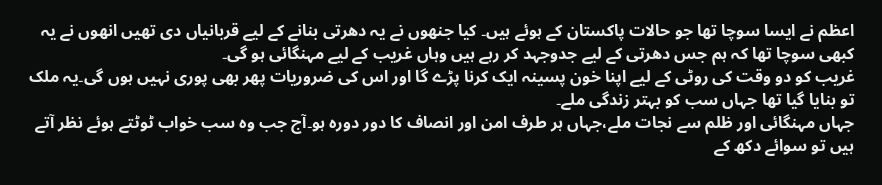اعظم نے ایسا سوچا تھا جو حالات پاکستان کے ہوئے ہیں۔ کیا جنھوں نے یہ دھرتی بنانے کے لیے قربانیاں دی تھیں انھوں نے یہ کبھی سوچا تھا کہ ہم جس دھرتی کے لیے جدوجہد کر رہے ہیں وہاں غریب کے لیے مہنگائی ہو گی۔
غریب کو دو وقت کی روٹی کے لیے اپنا خون پسینہ ایک کرنا پڑے گا اور اس کی ضروریات پھر بھی پوری نہیں ہوں گی۔یہ ملک تو بنایا گیا تھا جہاں سب کو بہتر زندگی ملے۔
جہاں مہنگائی اور ظلم سے نجات ملے،جہاں ہر طرف امن اور انصاف کا دور دورہ ہو۔آج جب وہ سب خواب ٹوٹتے ہوئے نظر آتے ہیں تو سوائے دکھ کے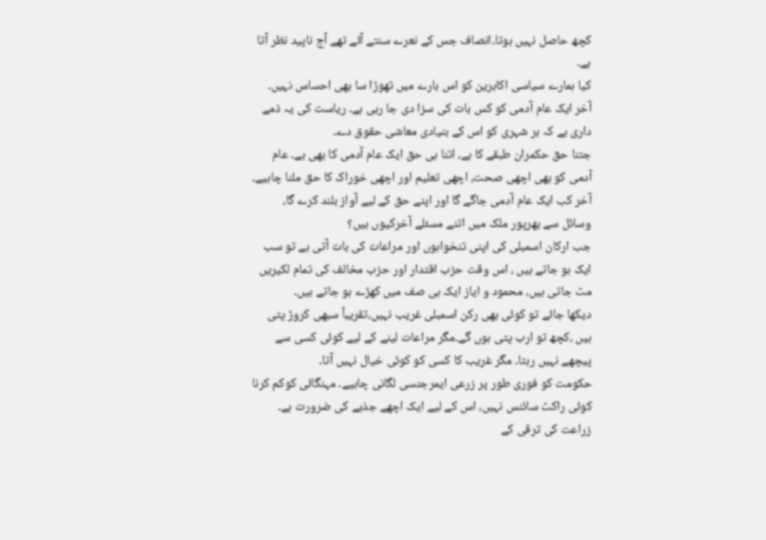کچھ حاصل نہیں ہوتا۔انصاف جس کے نعرے سنتے آئے تھے آج ناپید نظر آتا ہے۔
کیا ہمارے سیاسی اکابرین کو اس بارے میں تھوڑا سا بھی احساس نہیں۔ آخر ایک عام آدمی کو کس بات کی سزا دی جا رہی ہے۔ ریاست کی یہ ذمے داری ہے کہ ہر شہری کو اس کے بنیادی معاشی حقوق دے۔
جتنا حق حکمران طبقے کا ہے، اتنا ہی حق ایک عام آدمی کا بھی ہے۔ عام آدمی کو بھی اچھی صحت، اچھی تعلیم اور اچھی خوراک کا حق ملنا چاہیے۔ آخر کب ایک عام آدمی جاگے گا اور اپنے حق کے لیے آواز بلند کرے گا، وسائل سے بھرپور ملک میں اتنے مسئلے آخرکیوں ہیں؟
جب ارکان اسمبلی کی اپنی تنخواہوں اور مراعات کی بات آتی ہے تو سب ایک ہو جاتے ہیں ، اس وقت حزب اقتدار اور حزب مخالف کی تمام لکیریں مٹ جاتی ہیں، محمود و ایاز ایک ہی صف میں کھڑے ہو جاتے ہیں۔
دیکھا جائے تو کوئی بھی رکن اسمبلی غریب نہیں،تقریباً سبھی کروڑ پتی ہیں ،کچھ تو ارب پتی ہوں گے۔مگر مراعات لینے کے لیے کوئی کسی سے پیچھے نہیں رہتا۔ مگر غریب کا کسی کو کوئی خیال نہیں آتا۔
حکومت کو فوری طور پر زرعی ایمرجنسی لگانی چاہیے۔ مہنگائی کوکم کرنا کوئی راکٹ سائنس نہیں، اس کے لیے ایک اچھے جذبے کی ضرورت ہے۔
زراعت کی ترقی کے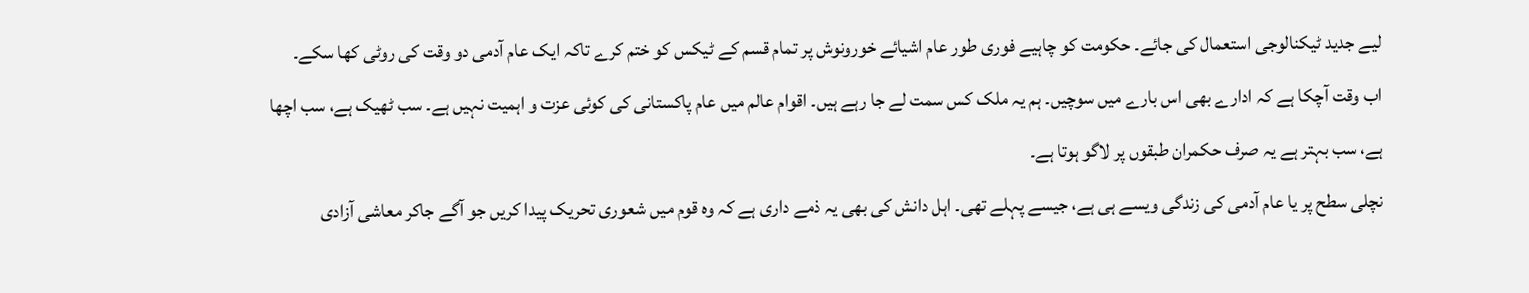لیے جدید ٹیکنالوجی استعمال کی جائے۔ حکومت کو چاہیے فوری طور عام اشیائے خورونوش پر تمام قسم کے ٹیکس کو ختم کرے تاکہ ایک عام آدمی دو وقت کی روٹی کھا سکے۔
اب وقت آچکا ہے کہ ادارے بھی اس بارے میں سوچیں۔ ہم یہ ملک کس سمت لے جا رہے ہیں۔ اقوام عالم میں عام پاکستانی کی کوئی عزت و اہمیت نہیں ہے۔ سب ٹھیک ہے، سب اچھا ہے، سب بہتر ہے یہ صرف حکمران طبقوں پر لاگو ہوتا ہے۔
نچلی سطح پر یا عام آدمی کی زندگی ویسے ہی ہے، جیسے پہلے تھی۔ اہل دانش کی بھی یہ ذمے داری ہے کہ وہ قوم میں شعوری تحریک پیدا کریں جو آگے جاکر معاشی آزادی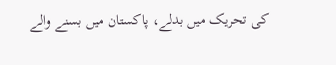کی تحریک میں بدلے، پاکستان میں بسنے والے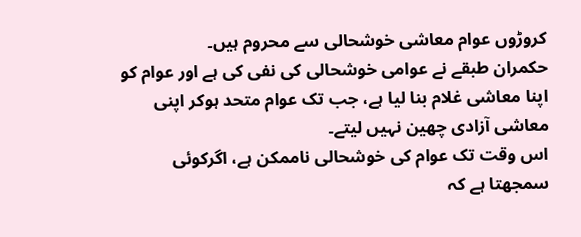کروڑوں عوام معاشی خوشحالی سے محروم ہیں۔
حکمران طبقے نے عوامی خوشحالی کی نفی کی ہے اور عوام کو اپنا معاشی غلام بنا لیا ہے، جب تک عوام متحد ہوکر اپنی معاشی آزادی چھین نہیں لیتے۔
اس وقت تک عوام کی خوشحالی ناممکن ہے، اگرکوئی سمجھتا ہے کہ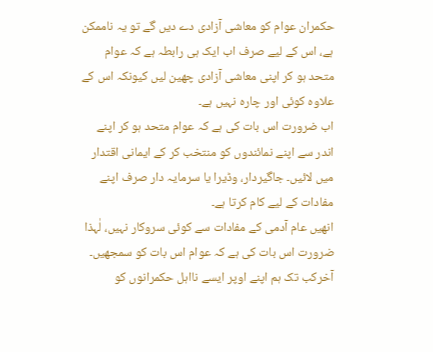حکمران عوام کو معاشی آزادی دے دیں گے تو یہ ناممکن ہے، اس کے لیے صرف اب ایک ہی رابطہ ہے کہ عوام متحد ہو کر اپنی معاشی آزادی چھین لیں کیونکہ اس کے علاوہ کوئی اور چارہ نہیں ہے۔
اب ضرورت اس بات کی ہے کہ عوام متحد ہو کر اپنے اندر سے اپنے نمائندوں کو منتخب کر کے ایمانی اقتدار میں لائیں۔ جاگیردار، وڈیرا یا سرمایہ دار صرف اپنے مفادات کے لیے کام کرتا ہے۔
انھیں عام آدمی کے مفادات سے کوئی سروکار نہیں، لٰہذا ضرورت اس بات کی ہے کہ عوام اس بات کو سمجھیں۔ آخرکب تک ہم اپنے اوپر ایسے نااہل حکمرانوں کو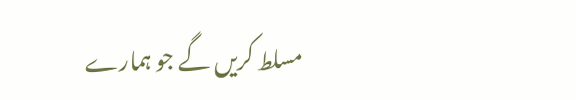مسلط کریں گے جو ہمارے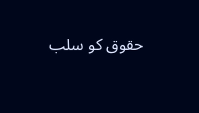حقوق کو سلب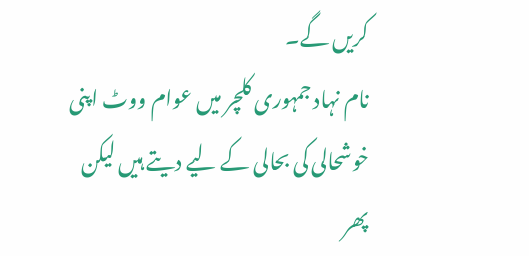کریں گے۔
نام نہاد جمہوری کلچر میں عوام ووٹ اپنی خوشحالی کی بحالی کے لیے دیتے ہیں لیکن پھر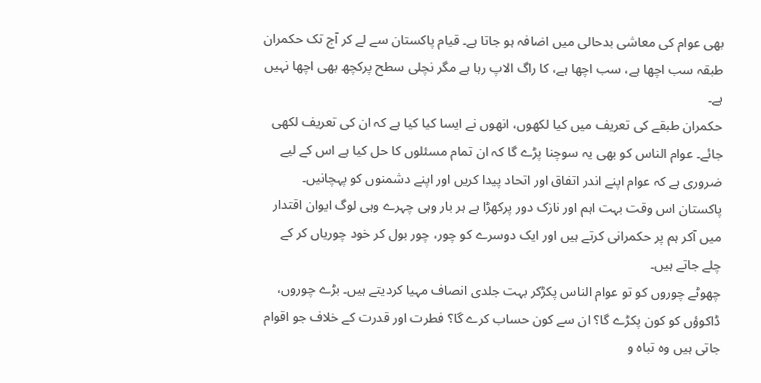بھی عوام کی معاشی بدحالی میں اضافہ ہو جاتا ہے۔ قیام پاکستان سے لے کر آج تک حکمران طبقہ سب اچھا ہے، سب اچھا ہے، کا راگ الاپ رہا ہے مگر نچلی سطح پرکچھ بھی اچھا نہیں ہے۔
حکمران طبقے کی تعریف میں کیا لکھوں، انھوں نے ایسا کیا کیا ہے کہ ان کی تعریف لکھی جائے۔ عوام الناس کو بھی یہ سوچنا پڑے گا کہ ان تمام مسئلوں کا حل کیا ہے اس کے لیے ضروری ہے کہ عوام اپنے اندر اتفاق اور اتحاد پیدا کریں اور اپنے دشمنوں کو پہچانیں۔
پاکستان اس وقت بہت اہم اور نازک دور پرکھڑا ہے ہر بار وہی چہرے وہی لوگ ایوان اقتدار میں آکر ہم پر حکمرانی کرتے ہیں اور ایک دوسرے کو چور، چور بول کر خود چوریاں کر کے چلے جاتے ہیں۔
چھوٹے چوروں کو تو عوام الناس پکڑکر بہت جلدی انصاف مہیا کردیتے ہیں۔ بڑے چوروں، ڈاکوؤں کو کون پکڑے گا؟ ان سے کون حساب کرے گا؟ فطرت اور قدرت کے خلاف جو اقوام جاتی ہیں وہ تباہ و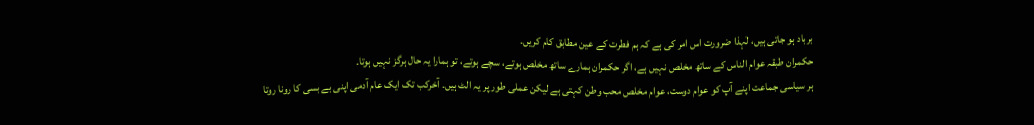برباد ہو جاتی ہیں، لٰہذا ضرورت اس امر کی ہے کہ ہم فطرت کے عین مطابق کام کریں۔
حکمران طبقہ عوام الناس کے ساتھ مخلص نہیں ہے، اگر حکمران ہمارے ساتھ مخلص ہوتے، سچے ہوتے، تو ہمارا یہ حال ہرگز نہیں ہوتا۔
ہر سیاسی جماعت اپنے آپ کو عوام دوست، عوام مخلص محب وطن کہتی ہے لیکن عملی طور پر یہ الٹ ہیں۔ آخرکب تک ایک عام آدمی اپنی بے بسی کا رونا روتا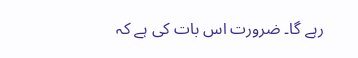رہے گا۔ ضرورت اس بات کی ہے کہ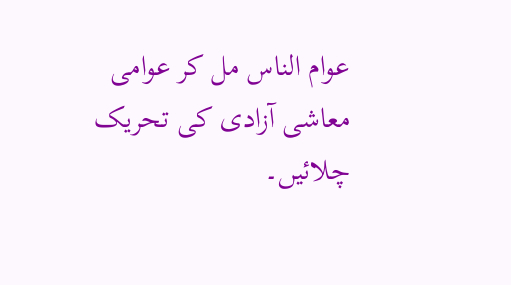عوام الناس مل کر عوامی معاشی آزادی کی تحریک چلائیں۔